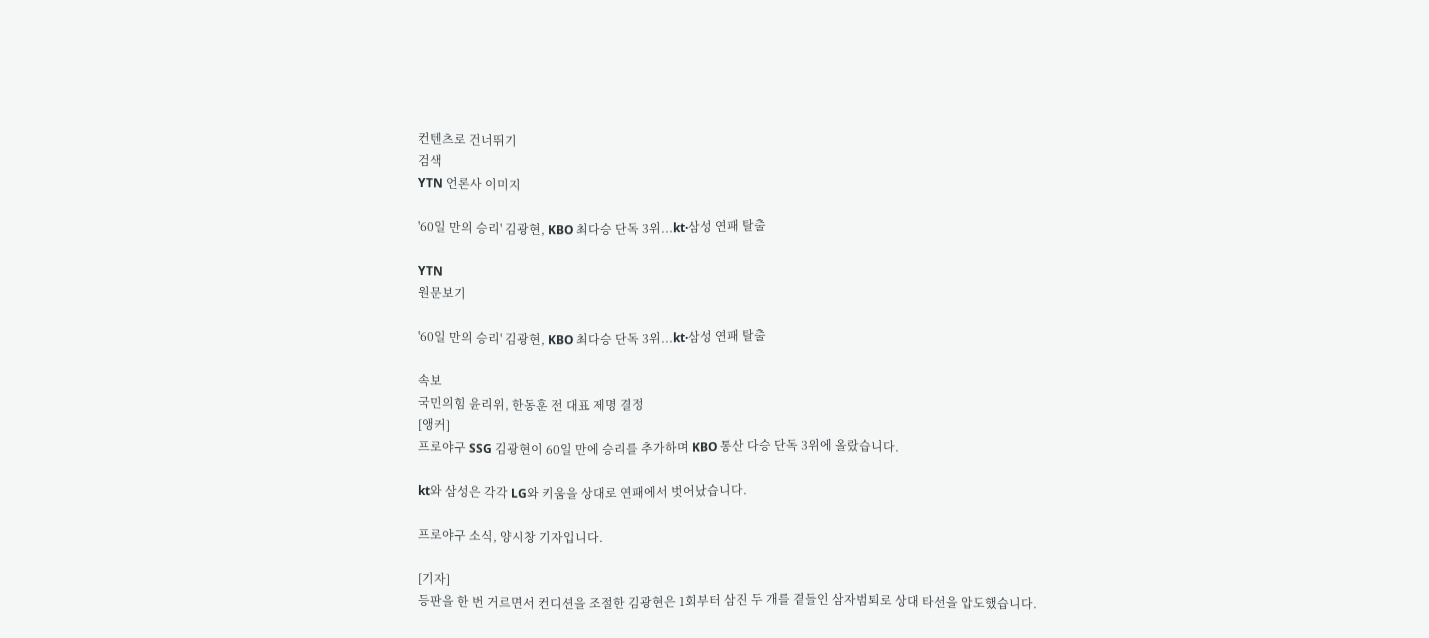컨텐츠로 건너뛰기
검색
YTN 언론사 이미지

'60일 만의 승리' 김광현, KBO 최다승 단독 3위...kt·삼성 연패 탈출

YTN
원문보기

'60일 만의 승리' 김광현, KBO 최다승 단독 3위...kt·삼성 연패 탈출

속보
국민의힘 윤리위, 한동훈 전 대표 제명 결정
[앵커]
프로야구 SSG 김광현이 60일 만에 승리를 추가하며 KBO 통산 다승 단독 3위에 올랐습니다.

kt와 삼성은 각각 LG와 키움을 상대로 연패에서 벗어났습니다.

프로야구 소식, 양시창 기자입니다.

[기자]
등판을 한 번 거르면서 컨디션을 조절한 김광현은 1회부터 삼진 두 개를 곁들인 삼자범퇴로 상대 타선을 압도했습니다.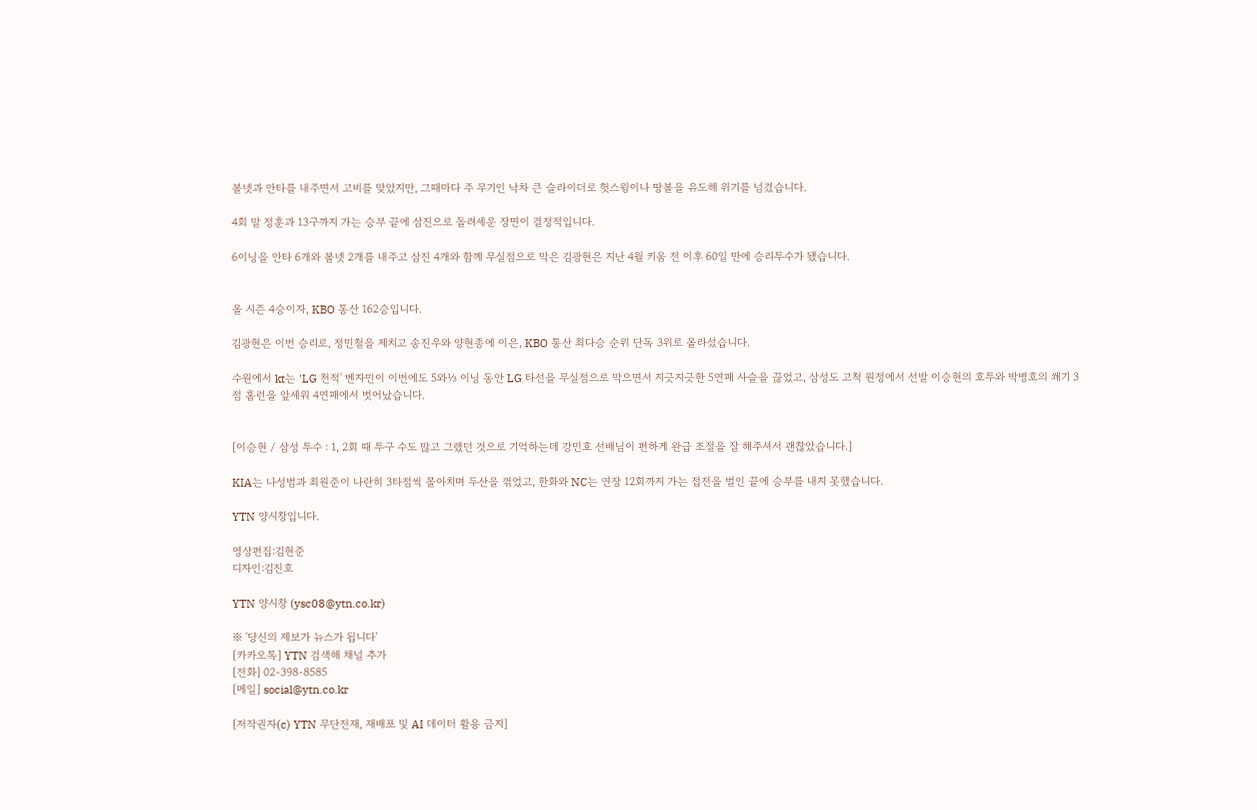볼넷과 안타를 내주면서 고비를 맞았지만, 그때마다 주 무기인 낙차 큰 슬라이더로 헛스윙이나 땅볼을 유도해 위기를 넘겼습니다.

4회 말 정훈과 13구까지 가는 승부 끝에 삼진으로 돌려세운 장면이 결정적입니다.

6이닝을 안타 6개와 볼넷 2개를 내주고 삼진 4개와 함께 무실점으로 막은 김광현은 지난 4월 키움 전 이후 60일 만에 승리투수가 됐습니다.


올 시즌 4승이자, KBO 통산 162승입니다.

김광현은 이번 승리로, 정민철을 제치고 송진우와 양현종에 이은, KBO 통산 최다승 순위 단독 3위로 올라섰습니다.

수원에서 kt는 'LG 천적' 벤자민이 이번에도 5와⅓ 이닝 동안 LG 타선을 무실점으로 막으면서 지긋지긋한 5연패 사슬을 끊었고, 삼성도 고척 원정에서 선발 이승현의 호투와 박병호의 쐐기 3점 홈런을 앞세워 4연패에서 벗어났습니다.


[이승현 / 삼성 투수 : 1, 2회 때 투구 수도 많고 그랬던 것으로 기억하는데 강민호 선배님이 편하게 완급 조절을 잘 해주셔서 괜찮았습니다.]

KIA는 나성범과 최원준이 나란히 3타점씩 몰아치며 두산을 꺾었고, 한화와 NC는 연장 12회까지 가는 접전을 벌인 끝에 승부를 내지 못했습니다.

YTN 양시창입니다.

영상편집:김현준
디자인:김진호

YTN 양시창 (ysc08@ytn.co.kr)

※ '당신의 제보가 뉴스가 됩니다'
[카카오톡] YTN 검색해 채널 추가
[전화] 02-398-8585
[메일] social@ytn.co.kr

[저작권자(c) YTN 무단전재, 재배포 및 AI 데이터 활용 금지]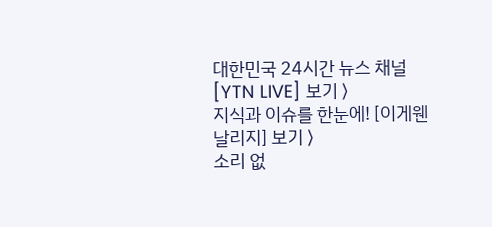대한민국 24시간 뉴스 채널 [YTN LIVE] 보기 〉
지식과 이슈를 한눈에! [이게웬날리지] 보기 〉
소리 없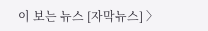이 보는 뉴스 [자막뉴스] 〉